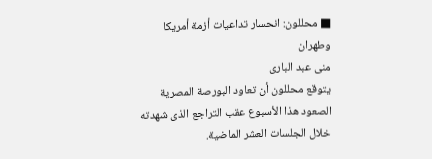■ محللون: انحسار تداعيات أزمة أمريكا وطهران
منى عبد البارى
يتوقع محللون أن تعاود البورصة المصرية الصعود هذا الأسبوع عقب التراجع الذى شهدته خلال الجلسات العشر الماضية.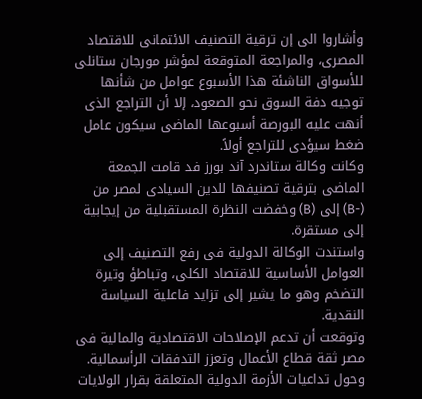وأشاروا الى إن ترقية التصنيف الائتمانى للاقتصاد المصرى، والمراجعة المتوقعة لمؤشر مورجان ستانلى للأسواق الناشئة هذا الأسبوع عوامل من شأنها توجيه دفة السوق نحو الصعود، إلا أن التراجع الذى أنهت عليه البورصة أسبوعها الماضى سيكون عامل ضغط سيؤدى للتراجع أولاً.
وكانت وكالة ستاندرد آند بورز فد قامت الجمعة الماضى بترقية تصنيفها للدين السيادى لمصر من (-B) إلى (B) وخفضت النظرة المستقبلية من إيجابية إلى مستقرة.
واستندت الوكالة الدولية فى رفع التصنيف إلى العوامل الأساسية للاقتصاد الكلى، وتباطؤ وتيرة التضخم وهو ما يشير إلى تزايد فاعلية السياسة النقدية.
وتوقعت أن تدعم الإصلاحات الاقتصادية والمالية فى مصر ثقة قطاع الأعمال وتعزز التدفقات الرأسمالية.
وحول تداعيات الأزمة الدولية المتعلقة بقرار الولايات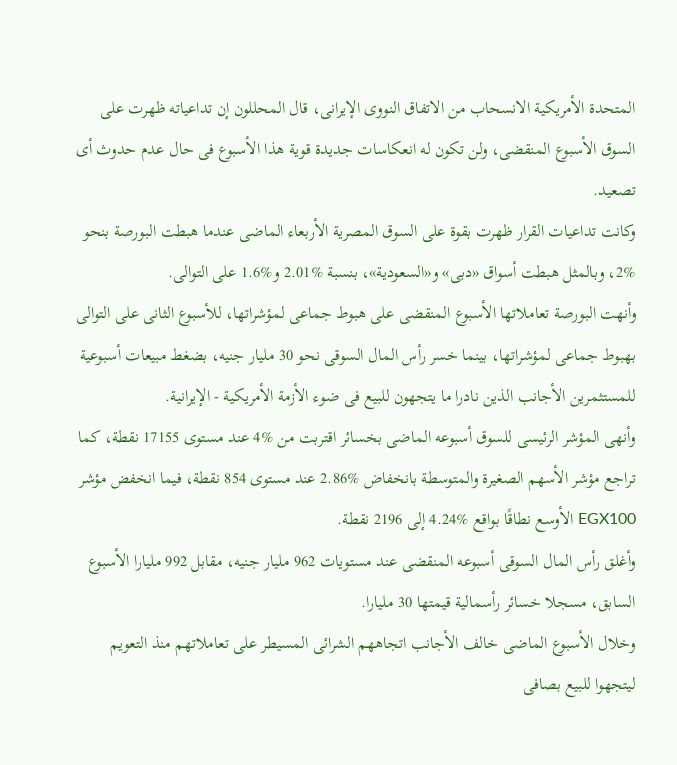المتحدة الأمريكية الانسحاب من الاتفاق النووى الإيرانى، قال المحللون إن تداعياته ظهرت على السوق الأسبوع المنقضى، ولن تكون له انعكاسات جديدة قوية هذا الأسبوع فى حال عدم حدوث أى تصعيد.
وكانت تداعيات القرار ظهرت بقوة على السوق المصرية الأربعاء الماضى عندما هبطت البورصة بنحو %2، وبالمثل هبطت أسواق «دبى» و«السعودية»، بنسبة %2.01 و%1.6 على التوالى.
وأنهت البورصة تعاملاتها الأسبوع المنقضى على هبوط جماعى لمؤشراتها، للأسبوع الثانى على التوالى بهبوط جماعى لمؤشراتها، بينما خسر رأس المال السوقى نحو 30 مليار جنيه، بضغط مبيعات أسبوعية للمستثمرين الأجانب الذين نادرا ما يتجهون للبيع فى ضوء الأزمة الأمريكية - الإيرانية.
وأنهى المؤشر الرئيسى للسوق أسبوعه الماضى بخسائر اقتربت من %4 عند مستوى 17155 نقطة، كما تراجع مؤشر الأسهم الصغيرة والمتوسطة بانخفاض %2.86 عند مستوى 854 نقطة، فيما انخفض مؤشر EGX100 الأوسع نطاقًا بواقع %4.24 إلى 2196 نقطة.
وأغلق رأس المال السوقى أسبوعه المنقضى عند مستويات 962 مليار جنيه، مقابل 992 مليارا الأسبوع السابق، مسجلا خسائر رأسمالية قيمتها 30 مليارا.
وخلال الأسبوع الماضى خالف الأجانب اتجاههم الشرائى المسيطر على تعاملاتهم منذ التعويم ليتجهوا للبيع بصافى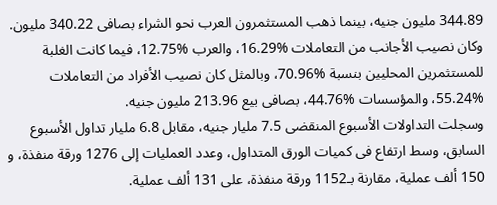344.89 مليون جنيه، بينما ذهب المستثمرون العرب نحو الشراء بصافى 340.22 مليون.
وكان نصيب الأجانب من التعاملات %16.29، والعرب %12.75، فيما كانت الغلبة للمستثمرين المحليين بنسبة %70.96، وبالمثل كان نصيب الأفراد من التعاملات %55.24، والمؤسسات %44.76، بصافى بيع 213.96 مليون جنيه.
وسجلت التداولات الأسبوع المنقضى 7.5 مليار جنيه، مقابل 6.8 مليار تداول الأسبوع السابق، وسط ارتفاع فى كميات الورق المتداول، وعدد العمليات إلى 1276 ورقة منفذة، و 150 ألف عملية، مقارنة بـ1152 ورقة منفذة، على 131 ألف عملية.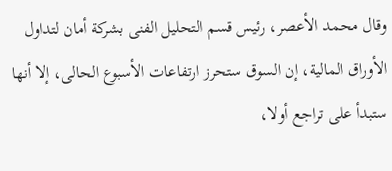وقال محمد الأعصر، رئيس قسم التحليل الفنى بشركة أمان لتداول الأوراق المالية، إن السوق ستحرز ارتفاعات الأسبوع الحالى، إلا أنها ستبدأ على تراجع أولا،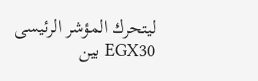ليتحرك المؤشر الرئيسى EGX30 بين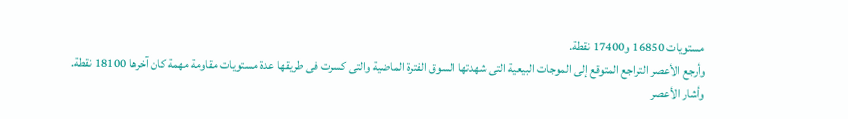مستويات 16850 و17400 نقطة.
وأرجع الأعصر التراجع المتوقع إلى الموجات البيعية التى شهدتها السوق الفترة الماضية والتى كسرت فى طريقها عدة مستويات مقاومة مهمة كان آخرها 18100 نقطة.
وأشار الأعصر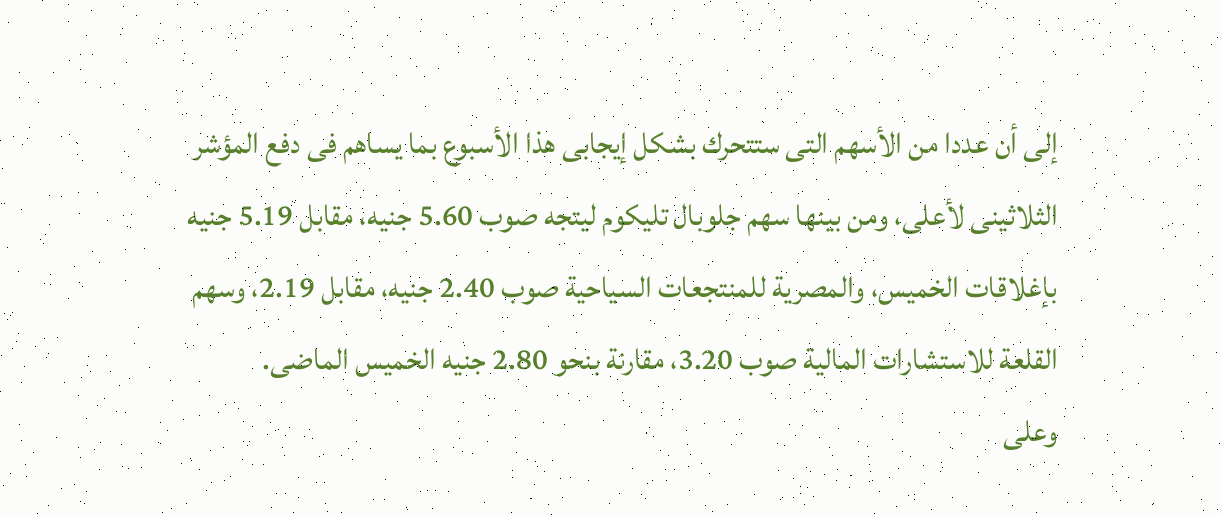إلى أن عددا من الأسهم التى ستتحرك بشكل إيجابى هذا الأسبوع بما يساهم فى دفع المؤشر الثلاثينى لأعلى، ومن بينها سهم جلوبال تليكوم ليتجه صوب 5.60 جنيه، مقابل 5.19 جنيه بإغلاقات الخميس، والمصرية للمنتجعات السياحية صوب 2.40 جنيه، مقابل 2.19، وسهم القلعة للاستشارات المالية صوب 3.20، مقارنة بنحو 2.80 جنيه الخميس الماضى.
وعلى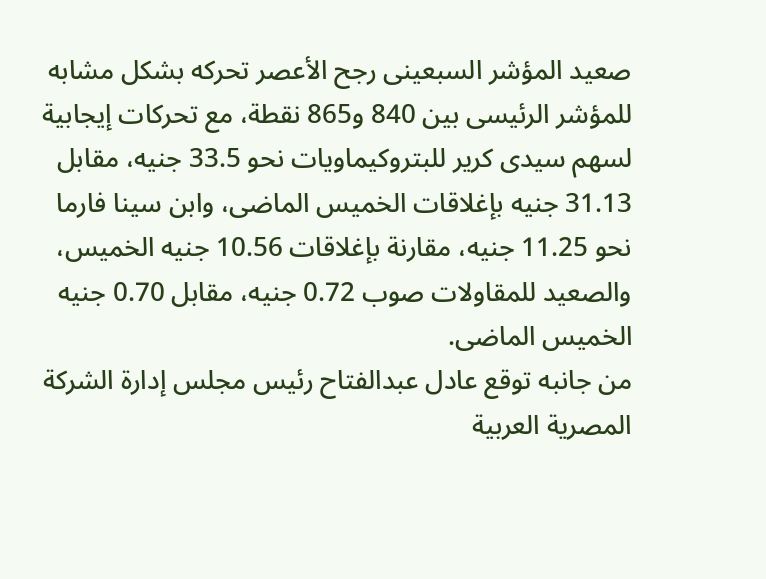صعيد المؤشر السبعينى رجح الأعصر تحركه بشكل مشابه للمؤشر الرئيسى بين 840 و865 نقطة، مع تحركات إيجابية لسهم سيدى كرير للبتروكيماويات نحو 33.5 جنيه، مقابل 31.13 جنيه بإغلاقات الخميس الماضى، وابن سينا فارما نحو 11.25 جنيه، مقارنة بإغلاقات 10.56 جنيه الخميس، والصعيد للمقاولات صوب 0.72 جنيه، مقابل 0.70 جنيه الخميس الماضى.
من جانبه توقع عادل عبدالفتاح رئيس مجلس إدارة الشركة المصرية العربية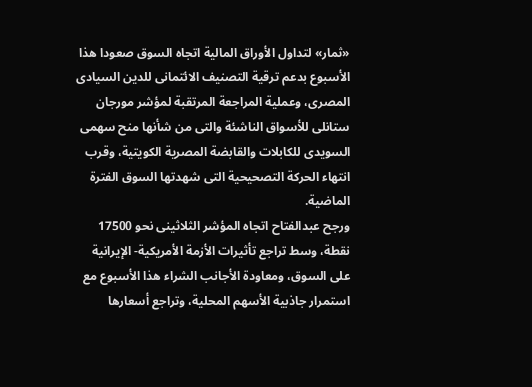«ثمار» لتداول الأوراق المالية اتجاه السوق صعودا هذا الأسبوع بدعم ترقية التصنيف الائتمانى للدين السيادى المصرى، وعملية المراجعة المرتقبة لمؤشر مورجان ستانلى للأسواق الناشئة والتى من شأنها منح سهمى السويدى للكابلات والقابضة المصرية الكويتية، وقرب انتهاء الحركة التصحيحية التى شهدتها السوق الفترة الماضية.
ورجح عبدالفتاح اتجاه المؤشر الثلاثينى نحو 17500 نقطة، وسط تراجع تأثيرات الأزمة الأمريكية- الإيرانية على السوق، ومعاودة الأجانب الشراء هذا الأسبوع مع استمرار جاذبية الأسهم المحلية، وتراجع أسعارها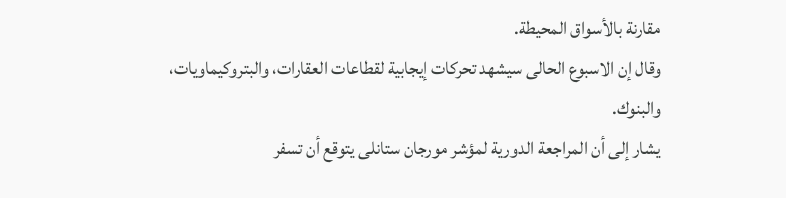مقارنة بالأسواق المحيطة.
وقال إن الاسبوع الحالى سيشهد تحركات إيجابية لقطاعات العقارات، والبتروكيماويات، والبنوك.
يشار إلى أن المراجعة الدورية لمؤشر مورجان ستانلى يتوقع أن تسفر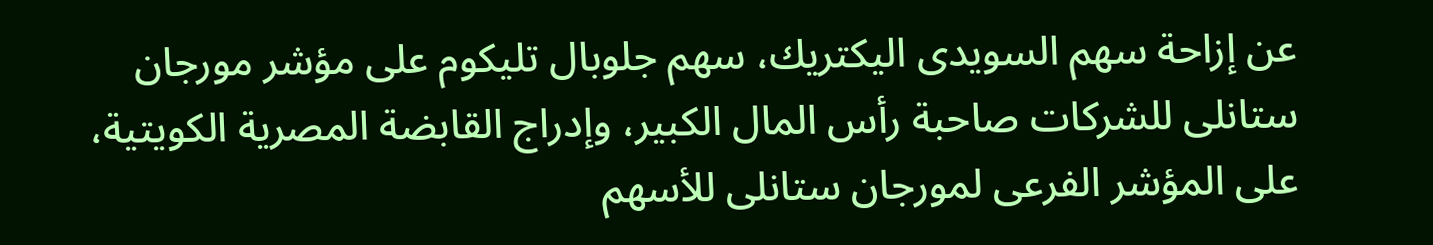عن إزاحة سهم السويدى اليكتريك، سهم جلوبال تليكوم على مؤشر مورجان ستانلى للشركات صاحبة رأس المال الكبير، وإدراج القابضة المصرية الكويتية، على المؤشر الفرعى لمورجان ستانلى للأسهم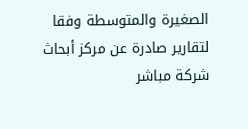الصغيرة والمتوسطة وفقا لتقارير صادرة عن مركز أبحاث شركة مباشر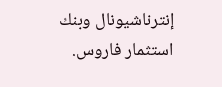إنترناشيونال وبنك استثمار فاروس.